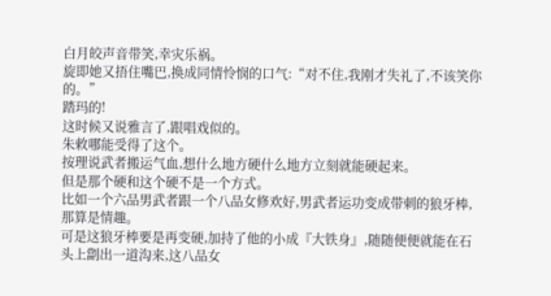白月皎声音带笑,幸灾乐祸。
旋即她又捂住嘴巴,换成同情怜悯的口气:“对不住,我刚才失礼了,不该笑你的。”
踏玛的!
这时候又说雅言了,跟唱戏似的。
朱敕哪能受得了这个。
按理说武者搬运气血,想什么地方硬什么地方立刻就能硬起来。
但是那个硬和这个硬不是一个方式。
比如一个六品男武者跟一个八品女修欢好,男武者运功变成带刺的狼牙棒,那算是情趣。
可是这狼牙棒要是再变硬,加持了他的小成『大铁身』,随随便便就能在石头上劏出一道沟来,这八品女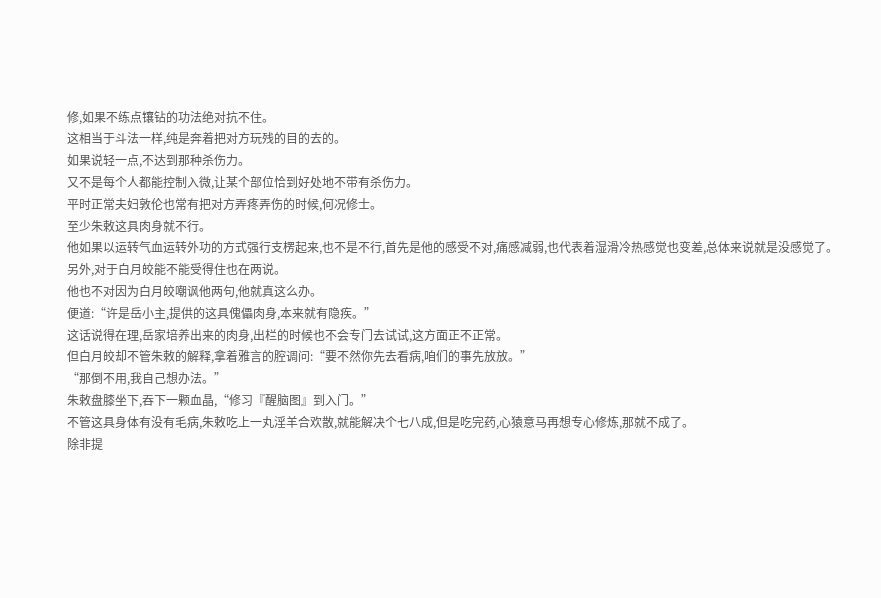修,如果不练点镶钻的功法绝对抗不住。
这相当于斗法一样,纯是奔着把对方玩残的目的去的。
如果说轻一点,不达到那种杀伤力。
又不是每个人都能控制入微,让某个部位恰到好处地不带有杀伤力。
平时正常夫妇敦伦也常有把对方弄疼弄伤的时候,何况修士。
至少朱敕这具肉身就不行。
他如果以运转气血运转外功的方式强行支楞起来,也不是不行,首先是他的感受不对,痛感减弱,也代表着湿滑冷热感觉也变差,总体来说就是没感觉了。
另外,对于白月皎能不能受得住也在两说。
他也不对因为白月皎嘲讽他两句,他就真这么办。
便道:“许是岳小主,提供的这具傀儡肉身,本来就有隐疾。”
这话说得在理,岳家培养出来的肉身,出栏的时候也不会专门去试试,这方面正不正常。
但白月皎却不管朱敕的解释,拿着雅言的腔调问:“要不然你先去看病,咱们的事先放放。”
“那倒不用,我自己想办法。”
朱敕盘膝坐下,吞下一颗血晶,“修习『醒脑图』到入门。”
不管这具身体有没有毛病,朱敕吃上一丸淫羊合欢散,就能解决个七八成,但是吃完药,心猿意马再想专心修炼,那就不成了。
除非提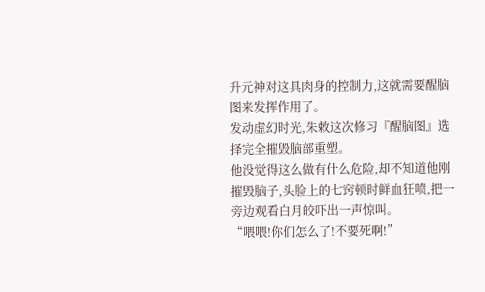升元神对这具肉身的控制力,这就需要醒脑图来发挥作用了。
发动虚幻时光,朱敕这次修习『醒脑图』选择完全摧毁脑部重塑。
他没觉得这么做有什么危险,却不知道他刚摧毁脑子,头脸上的七窍顿时鲜血狂喷,把一旁边观看白月皎吓出一声惊叫。
“喂喂!你们怎么了!不要死啊!”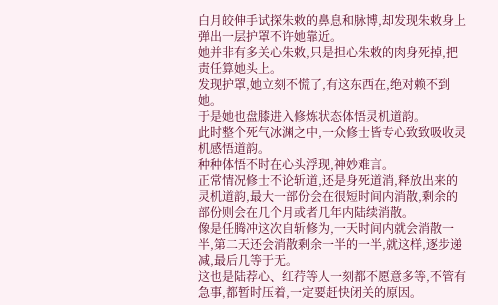白月皎伸手试探朱敕的鼻息和脉博,却发现朱敕身上弹出一层护罩不许她靠近。
她并非有多关心朱敕,只是担心朱敕的肉身死掉,把责任算她头上。
发现护罩,她立刻不慌了,有这东西在,绝对赖不到她。
于是她也盘膝进入修炼状态体悟灵机道韵。
此时整个死气冰渊之中,一众修士皆专心致致吸收灵机感悟道韵。
种种体悟不时在心头浮现,神妙难言。
正常情况修士不论斩道,还是身死道消,释放出来的灵机道韵,最大一部份会在很短时间内消散,剩余的部份则会在几个月或者几年内陆续消散。
像是任腾冲这次自斩修为,一天时间内就会消散一半,第二天还会消散剩余一半的一半,就这样,逐步递减,最后几等于无。
这也是陆荐心、红荇等人一刻都不愿意多等,不管有急事,都暂时压着,一定要赶快闭关的原因。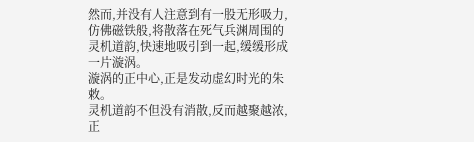然而,并没有人注意到有一股无形吸力,仿佛磁铁般,将散落在死气兵渊周围的灵机道韵,快速地吸引到一起,缓缓形成一片漩涡。
漩涡的正中心,正是发动虚幻时光的朱敕。
灵机道韵不但没有消散,反而越聚越浓,正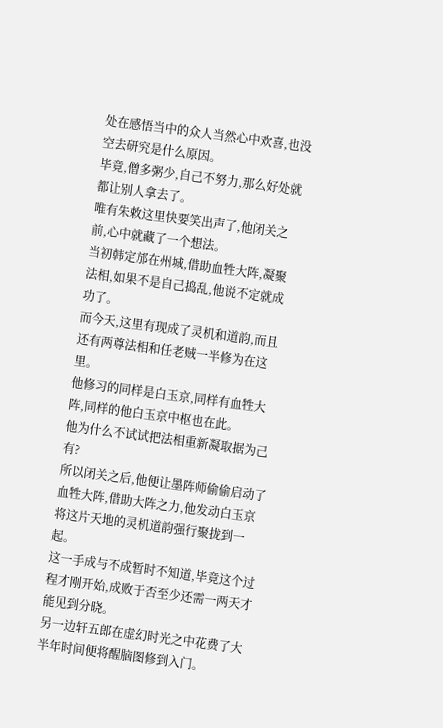处在感悟当中的众人当然心中欢喜,也没空去研究是什么原因。
毕竟,僧多粥少,自己不努力,那么好处就都让别人拿去了。
唯有朱敕这里快要笑出声了,他闭关之前,心中就藏了一个想法。
当初韩定邡在州城,借助血牲大阵,凝聚法相,如果不是自己捣乱,他说不定就成功了。
而今天,这里有现成了灵机和道韵,而且还有两尊法相和任老贼一半修为在这里。
他修习的同样是白玉京,同样有血牲大阵,同样的他白玉京中枢也在此。
他为什么不试试把法相重新凝取据为己有?
所以闭关之后,他便让墨阵师偷偷启动了血牲大阵,借助大阵之力,他发动白玉京将这片天地的灵机道韵强行聚拢到一起。
这一手成与不成暂时不知道,毕竟这个过程才刚开始,成败于否至少还需一两天才能见到分晓。
另一边轩五郎在虚幻时光之中花费了大半年时间便将醒脑图修到入门。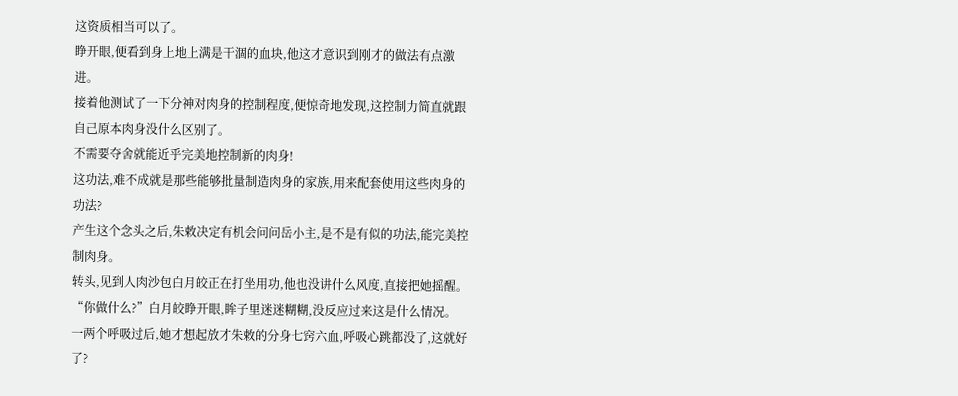这资质相当可以了。
睁开眼,便看到身上地上满是干涸的血块,他这才意识到刚才的做法有点激进。
接着他测试了一下分神对肉身的控制程度,便惊奇地发现,这控制力简直就跟自己原本肉身没什么区别了。
不需要夺舍就能近乎完美地控制新的肉身!
这功法,难不成就是那些能够批量制造肉身的家族,用来配套使用这些肉身的功法?
产生这个念头之后,朱敕决定有机会问问岳小主,是不是有似的功法,能完美控制肉身。
转头,见到人肉沙包白月皎正在打坐用功,他也没讲什么风度,直接把她摇醒。
“你做什么?”白月皎睁开眼,眸子里迷迷糊糊,没反应过来这是什么情况。
一两个呼吸过后,她才想起放才朱敕的分身七窍六血,呼吸心跳都没了,这就好了?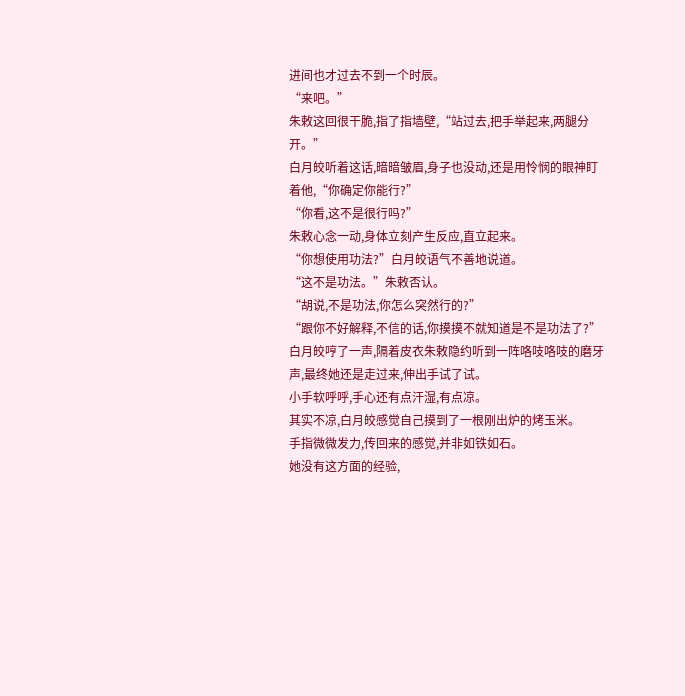进间也才过去不到一个时辰。
“来吧。”
朱敕这回很干脆,指了指墙壁,“站过去,把手举起来,两腿分开。”
白月皎听着这话,暗暗皱眉,身子也没动,还是用怜悯的眼神盯着他,“你确定你能行?”
“你看,这不是很行吗?”
朱敕心念一动,身体立刻产生反应,直立起来。
“你想使用功法?”白月皎语气不善地说道。
“这不是功法。”朱敕否认。
“胡说,不是功法,你怎么突然行的?”
“跟你不好解释,不信的话,你摸摸不就知道是不是功法了?”
白月皎哼了一声,隔着皮衣朱敕隐约听到一阵咯吱咯吱的磨牙声,最终她还是走过来,伸出手试了试。
小手软呼呼,手心还有点汗湿,有点凉。
其实不凉,白月皎感觉自己摸到了一根刚出炉的烤玉米。
手指微微发力,传回来的感觉,并非如铁如石。
她没有这方面的经验,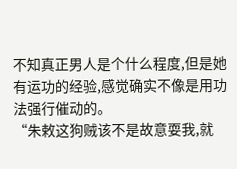不知真正男人是个什么程度,但是她有运功的经验,感觉确实不像是用功法强行催动的。
“朱敕这狗贼该不是故意耍我,就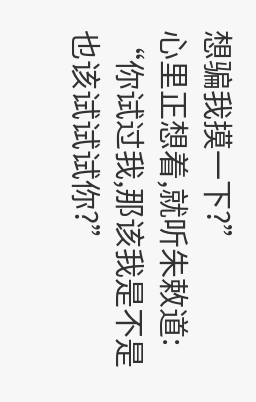想骗我摸一下?”
心里正想着,就听朱敕道:
“你试过我,那该我是不是也该试试试你?”